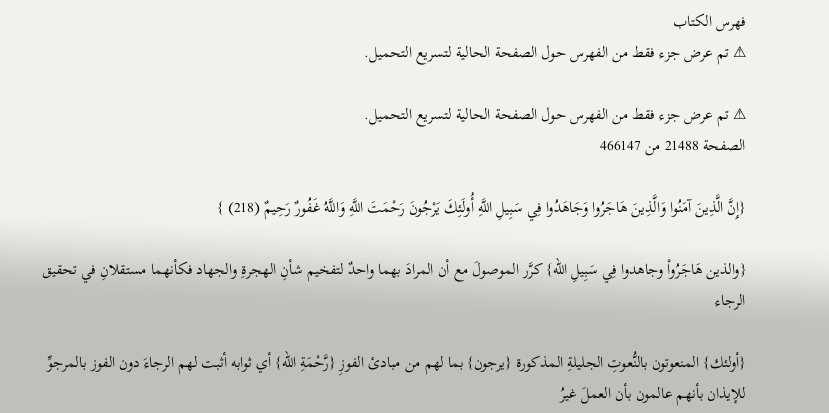فهرس الكتاب
⚠ تم عرض جزء فقط من الفهرس حول الصفحة الحالية لتسريع التحميل.

⚠ تم عرض جزء فقط من الفهرس حول الصفحة الحالية لتسريع التحميل.
الصفحة 21488 من 466147

{إِنَّ الَّذِينَ آمَنُوا وَالَّذِينَ هَاجَرُوا وَجَاهَدُوا فِي سَبِيلِ اللَّهِ أُولَئِكَ يَرْجُونَ رَحْمَتَ اللَّهِ وَاللَّهُ غَفُورٌ رَحِيمٌ (218) }

{والذين هَاجَرُواْ وجاهدوا فِي سَبِيلِ الله} كرَّر الموصولَ مع أن المرادَ بهما واحدٌ لتفخيم شأنِ الهجرةِ والجهاد فكأنهما مستقلانِ في تحقيق الرجاء

{أولئك} المنعوتون بالنُّعوتِ الجليلةِ المذكورة {يرجون} بما لهم من مبادئ الفوزِ {رَّحْمَةِ الله} أي ثوابه أثبت لهم الرجاءَ دون الفوز بالمرجوِّ للإيذان بأنهم عالمون بأن العملَ غيرُ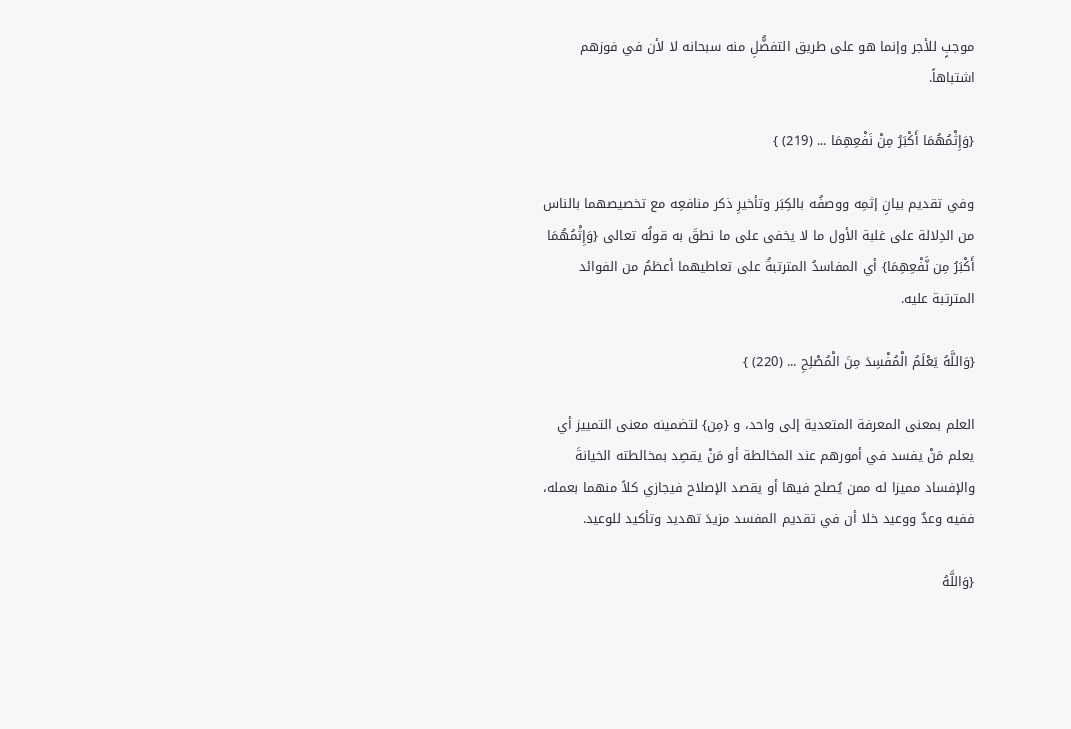موجبٍ للأجر وإنما هو على طريق التفضُّلِ منه سبحانه لا لأن في فوزهم اشتباهاً.

{وَإِثْمُهُمَا أَكْبَرُ مِنْ نَفْعِهِمَا ... (219) }

وفي تقديم بيانِ إثمِه ووصفُه بالكِبَر وتأخيرِ ذكر منافعِه مع تخصيصهما بالناس من الدِلالة على غلبة الأول ما لا يخفى على ما نطقَ به قولُه تعالى {وَإِثْمُهُمَا أَكْبَرُ مِن نَّفْعِهِمَا} أي المفاسدُ المترتبةُ على تعاطيهما أعظمُ من الفوائد المترتبة عليه.

{وَاللَّهُ يَعْلَمُ الْمُفْسِدَ مِنَ الْمُصْلِحِ ... (220) }

العلم بمعنى المعرفة المتعدية إلى واحد، و {مِن} لتضمينه معنى التمييز أي يعلم مَنْ يفسد في أمورهم عند المخالطة أو مَنْ يقصِد بمخالطته الخيانةَ والإفساد مميزا له ممن يُصلح فيها أو يقصد الإصلاح فيجازي كلاً منهما بعمله، ففيه وعدٌ ووعيد خلا أن في تقديم المفسد مزيدَ تهديد وتأكيد للوعيد.

{وَاللَّهُ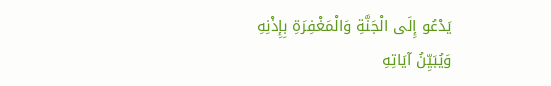يَدْعُو إِلَى الْجَنَّةِ وَالْمَغْفِرَةِ بِإِذْنِهِ وَيُبَيِّنُ آيَاتِهِ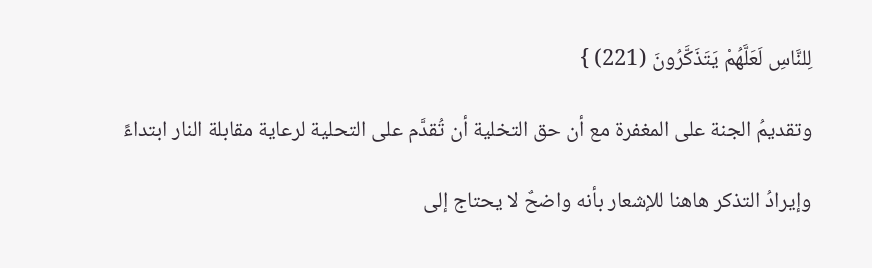لِلنَّاسِ لَعَلَّهُمْ يَتَذَكَّرُونَ (221) }

وتقديمُ الجنة على المغفرة مع أن حق التخلية أن تُقدَّم على التحلية لرعاية مقابلة النار ابتداءً

وإيرادُ التذكر هاهنا للإشعار بأنه واضحٌ لا يحتاج إلى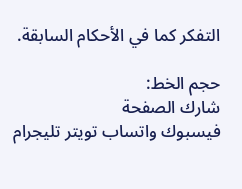التفكر كما في الأحكام السابقة.

حجم الخط:
شارك الصفحة
فيسبوك واتساب تويتر تليجرام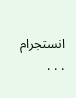انستجرام
. . .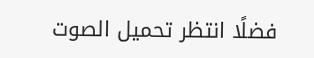فضلًا انتظر تحميل الصوت